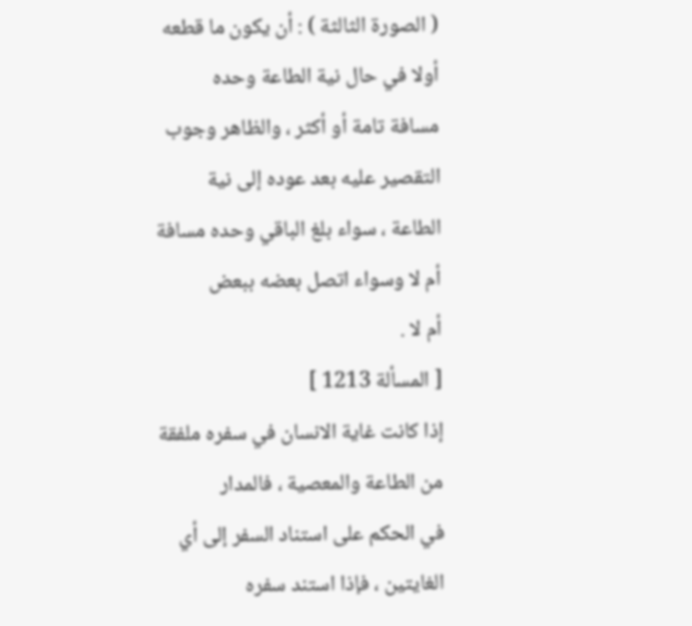( الصورة الثالثة ) : أن يكون ما قطعه أولا في حال نية الطاعة وحده
مسافة تامة أو أكثر ، والظاهر وجوب التقصير عليه بعد عوده إلى نية
الطاعة ، سواء بلغ الباقي وحده مسافة أم لا وسواء اتصل بعضه ببعض
أم لا .
[ المسألة 1213 ]
إذا كانت غاية الانسان في سفره ملفقة من الطاعة والمعصية ، فالمدار
في الحكم على استناد السفر إلى أي الغايتين ، فإذا استند سفره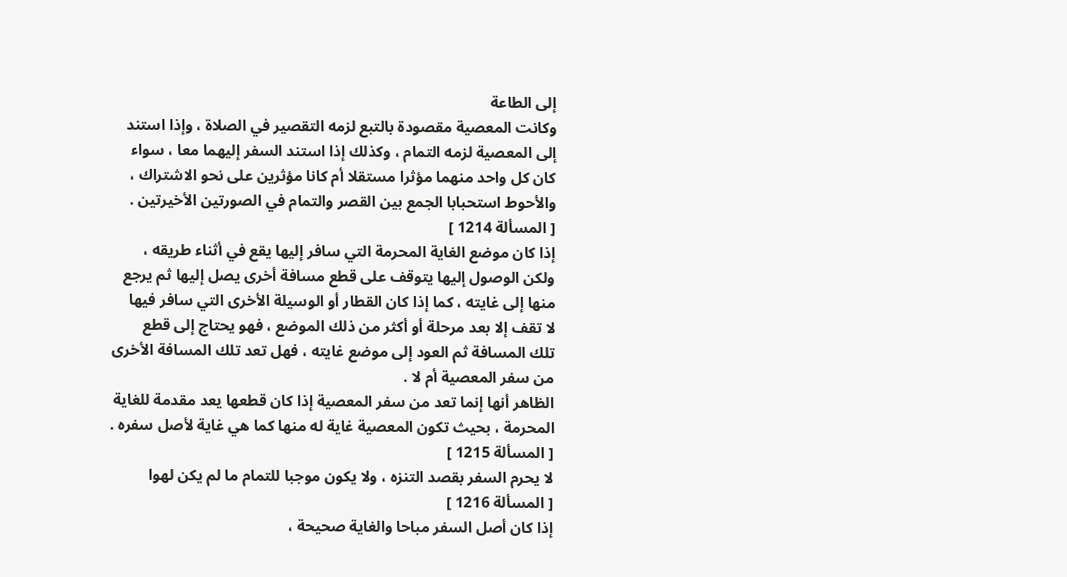إلى الطاعة
وكانت المعصية مقصودة بالتبع لزمه التقصير في الصلاة ، وإذا استند
إلى المعصية لزمه التمام ، وكذلك إذا استند السفر إليهما معا ، سواء
كان كل واحد منهما مؤثرا مستقلا أم كانا مؤثرين على نحو الاشتراك ،
والأحوط استحبابا الجمع بين القصر والتمام في الصورتين الأخيرتين .
[ المسألة 1214 ]
إذا كان موضع الغاية المحرمة التي سافر إليها يقع في أثناء طريقه ،
ولكن الوصول إليها يتوقف على قطع مسافة أخرى يصل إليها ثم يرجع
منها إلى غايته ، كما إذا كان القطار أو الوسيلة الأخرى التي سافر فيها
لا تقف إلا بعد مرحلة أو أكثر من ذلك الموضع ، فهو يحتاج إلى قطع
تلك المسافة ثم العود إلى موضع غايته ، فهل تعد تلك المسافة الأخرى
من سفر المعصية أم لا .
الظاهر أنها إنما تعد من سفر المعصية إذا كان قطعها يعد مقدمة للغاية
المحرمة ، بحيث تكون المعصية غاية له منها كما هي غاية لأصل سفره .
[ المسألة 1215 ]
لا يحرم السفر بقصد التنزه ، ولا يكون موجبا للتمام ما لم يكن لهوا
[ المسألة 1216 ]
إذا كان أصل السفر مباحا والغاية صحيحة ،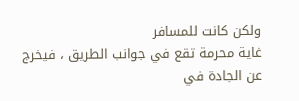ولكن كانت للمسافر
غاية محرمة تقع في جوانب الطريق ، فيخرج عن الجادة في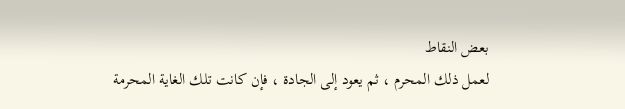بعض النقاط
لعمل ذلك المحرم ، ثم يعود إلى الجادة ، فإن كانت تلك الغاية المحرمة